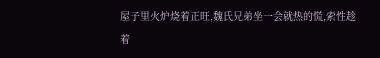屋子里火炉烧着正旺,魏氏兄弟坐一会就热的慌,索性趁着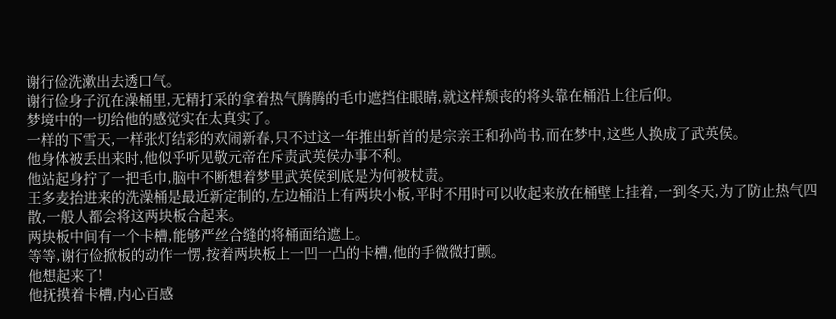谢行俭洗漱出去透口气。
谢行俭身子沉在澡桶里,无精打采的拿着热气腾腾的毛巾遮挡住眼睛,就这样颓丧的将头靠在桶沿上往后仰。
梦境中的一切给他的感觉实在太真实了。
一样的下雪天,一样张灯结彩的欢闹新春,只不过这一年推出斩首的是宗亲王和孙尚书,而在梦中,这些人换成了武英侯。
他身体被丢出来时,他似乎听见敬元帝在斥责武英侯办事不利。
他站起身拧了一把毛巾,脑中不断想着梦里武英侯到底是为何被杖责。
王多麦抬进来的洗澡桶是最近新定制的,左边桶沿上有两块小板,平时不用时可以收起来放在桶壁上挂着,一到冬天,为了防止热气四散,一般人都会将这两块板合起来。
两块板中间有一个卡槽,能够严丝合缝的将桶面给遮上。
等等,谢行俭掀板的动作一愣,按着两块板上一凹一凸的卡槽,他的手微微打颤。
他想起来了!
他抚摸着卡槽,内心百感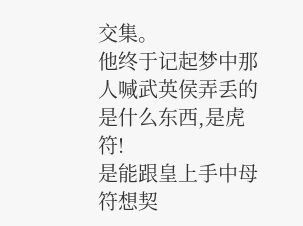交集。
他终于记起梦中那人喊武英侯弄丢的是什么东西,是虎符!
是能跟皇上手中母符想契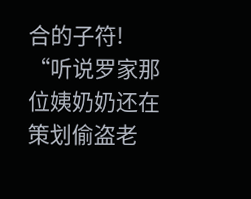合的子符!
“听说罗家那位姨奶奶还在策划偷盗老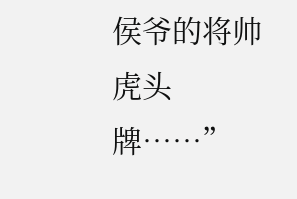侯爷的将帅虎头牌……”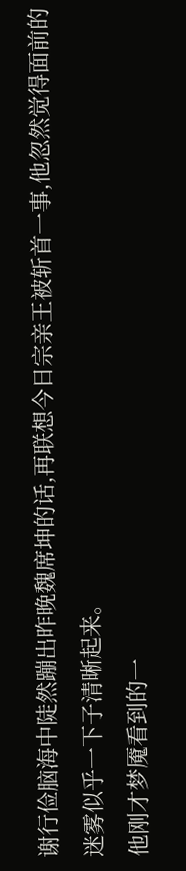谢行俭脑海中陡然蹦出昨晚魏席坤的话,再联想今日宗亲王被斩首一事,他忽然觉得面前的迷雾似乎一下子清晰起来。
他刚才梦魇看到的一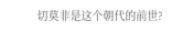切莫非是这个朝代的前世?